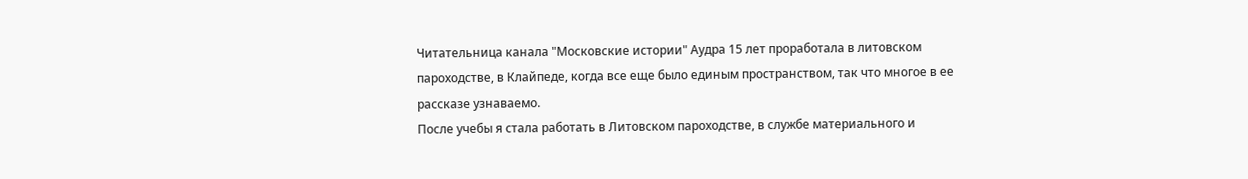Читательница канала "Московские истории" Аудра 15 лет проработала в литовском пароходстве, в Клайпеде, когда все еще было единым пространством, так что многое в ее рассказе узнаваемо.
После учебы я стала работать в Литовском пароходстве, в службе материального и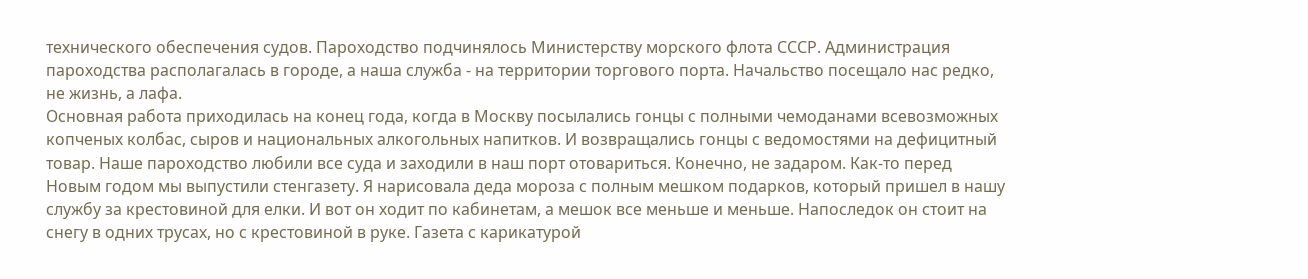технического обеспечения судов. Пароходство подчинялось Министерству морского флота СССР. Администрация пароходства располагалась в городе, а наша служба - на территории торгового порта. Начальство посещало нас редко, не жизнь, а лафа.
Основная работа приходилась на конец года, когда в Москву посылались гонцы с полными чемоданами всевозможных копченых колбас, сыров и национальных алкогольных напитков. И возвращались гонцы с ведомостями на дефицитный товар. Наше пароходство любили все суда и заходили в наш порт отовариться. Конечно, не задаром. Как-то перед Новым годом мы выпустили стенгазету. Я нарисовала деда мороза с полным мешком подарков, который пришел в нашу службу за крестовиной для елки. И вот он ходит по кабинетам, а мешок все меньше и меньше. Напоследок он стоит на снегу в одних трусах, но с крестовиной в руке. Газета с карикатурой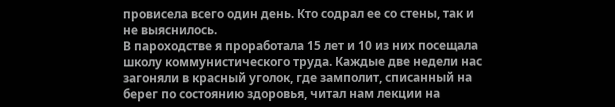провисела всего один день. Кто содрал ее со стены, так и не выяснилось.
В пароходстве я проработала 15 лет и 10 из них посещала школу коммунистического труда. Каждые две недели нас загоняли в красный уголок, где замполит, списанный на берег по состоянию здоровья, читал нам лекции на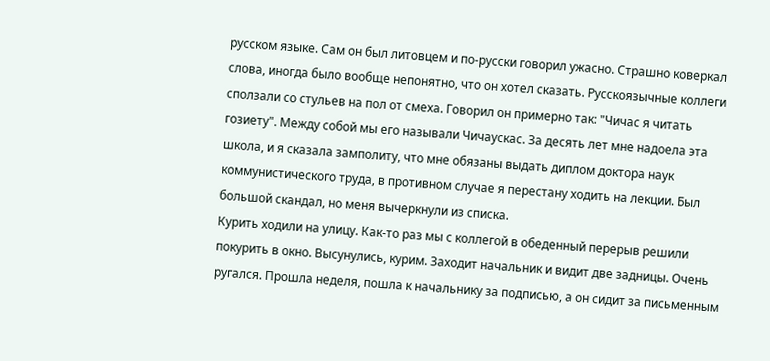русском языке. Сам он был литовцем и по-русски говорил ужасно. Страшно коверкал слова, иногда было вообще непонятно, что он хотел сказать. Русскоязычные коллеги сползали со стульев на пол от смеха. Говорил он примерно так: "Чичас я читать гозиету". Между собой мы его называли Чичаускас. За десять лет мне надоела эта школа, и я сказала замполиту, что мне обязаны выдать диплом доктора наук коммунистического труда, в противном случае я перестану ходить на лекции. Был большой скандал, но меня вычеркнули из списка.
Курить ходили на улицу. Как-то раз мы с коллегой в обеденный перерыв решили покурить в окно. Высунулись, курим. Заходит начальник и видит две задницы. Очень ругался. Прошла неделя, пошла к начальнику за подписью, а он сидит за письменным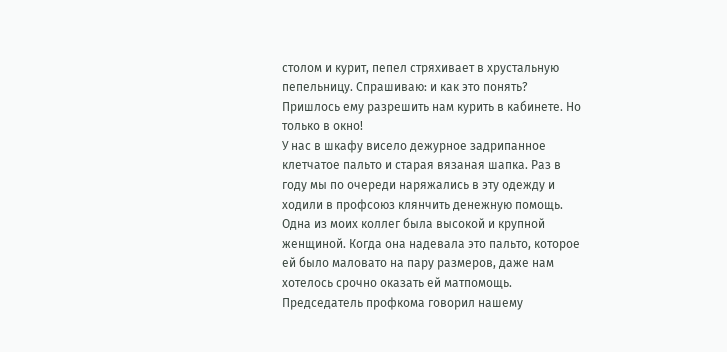столом и курит, пепел стряхивает в хрустальную пепельницу. Спрашиваю: и как это понять? Пришлось ему разрешить нам курить в кабинете. Но только в окно!
У нас в шкафу висело дежурное задрипанное клетчатое пальто и старая вязаная шапка. Раз в году мы по очереди наряжались в эту одежду и ходили в профсоюз клянчить денежную помощь. Одна из моих коллег была высокой и крупной женщиной. Когда она надевала это пальто, которое ей было маловато на пару размеров, даже нам хотелось срочно оказать ей матпомощь. Председатель профкома говорил нашему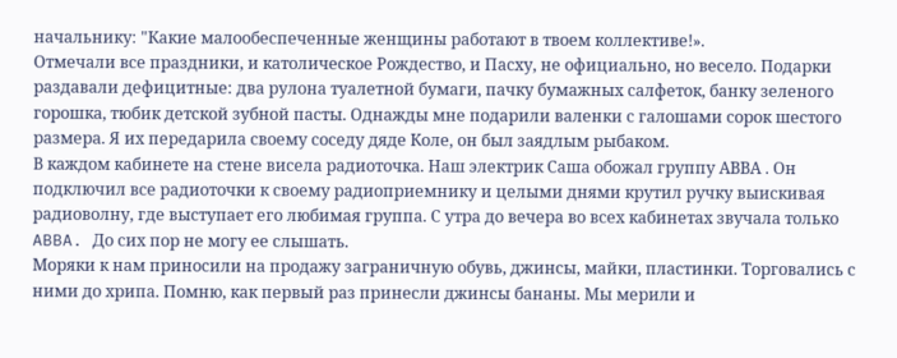начальнику: "Какие малообеспеченные женщины работают в твоем коллективе!».
Отмечали все праздники, и католическое Рождество, и Пасху, не официально, но весело. Подарки раздавали дефицитные: два рулона туалетной бумаги, пачку бумажных салфеток, банку зеленого горошка, тюбик детской зубной пасты. Однажды мне подарили валенки с галошами сорок шестого размера. Я их передарила своему соседу дяде Коле, он был заядлым рыбаком.
В каждом кабинете на стене висела радиоточка. Наш электрик Саша обожал группу АBBА . Он подключил все радиоточки к своему радиоприемнику и целыми днями крутил ручку выискивая радиоволну, где выступает его любимая группа. С утра до вечера во всех кабинетах звучала только ABBA. До сих пор не могу ее слышать.
Моряки к нам приносили на продажу заграничную обувь, джинсы, майки, пластинки. Торговались с ними до хрипа. Помню, как первый раз принесли джинсы бананы. Мы мерили и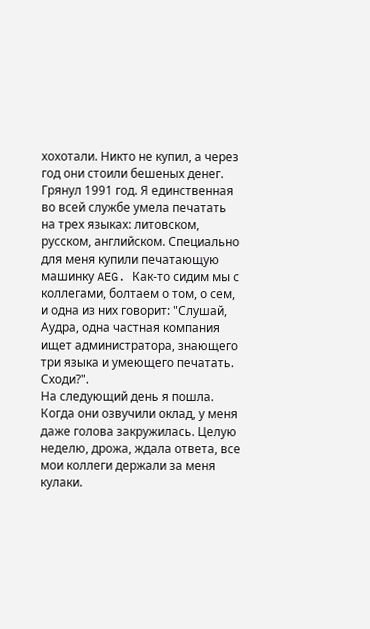хохотали. Никто не купил, а через год они стоили бешеных денег.
Грянул 1991 год. Я единственная во всей службе умела печатать на трех языках: литовском, русском, английском. Специально для меня купили печатающую машинку AEG. Как-то сидим мы с коллегами, болтаем о том, о сем, и одна из них говорит: "Слушай, Аудра, одна частная компания ищет администратора, знающего три языка и умеющего печатать. Сходи?".
На следующий день я пошла. Когда они озвучили оклад, у меня даже голова закружилась. Целую неделю, дрожа, ждала ответа, все мои коллеги держали за меня кулаки.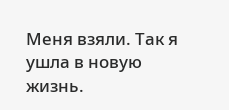Меня взяли. Так я ушла в новую жизнь.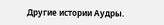Другие истории Аудры.